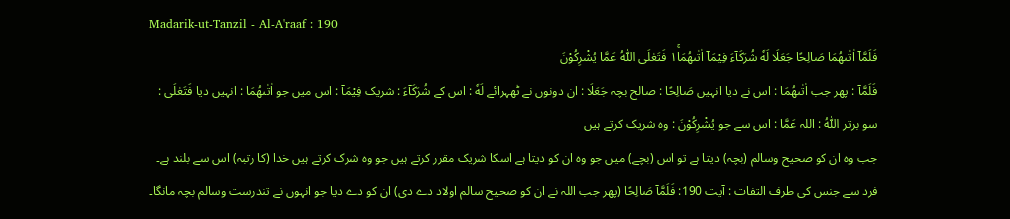Madarik-ut-Tanzil - Al-A'raaf : 190
فَلَمَّاۤ اٰتٰىهُمَا صَالِحًا جَعَلَا لَهٗ شُرَكَآءَ فِیْمَاۤ اٰتٰىهُمَا١ۚ فَتَعٰلَى اللّٰهُ عَمَّا یُشْرِكُوْنَ
فَلَمَّآ : پھر جب اٰتٰىهُمَا : اس نے دیا انہیں صَالِحًا : صالح بچہ جَعَلَا : ان دونوں نے ٹھہرائے لَهٗ : اس کے شُرَكَآءَ : شریک فِيْمَآ : اس میں جو اٰتٰىهُمَا : انہیں دیا فَتَعٰلَى : سو برتر اللّٰهُ : اللہ عَمَّا : اس سے جو يُشْرِكُوْنَ : وہ شریک کرتے ہیں
جب وہ ان کو صحیح وسالم (بچہ) دیتا ہے تو اس (بچے) میں جو وہ ان کو دیتا ہے اسکا شریک مقرر کرتے ہیں جو وہ شرک کرتے ہیں خدا (کا رتبہ) اس سے بلند ہے۔
فرد سے جنس کی طرف التفات : آیت 190: فَلَمَّآ صَالِحًا (پھر جب اللہ نے ان کو صحیح سالم اولاد دے دی) ان کو دے دیا جو انہوں نے تندرست وسالم بچہ مانگا۔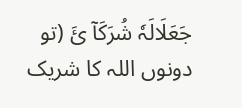جَعَلَالَہٗ شُرَکَآ ئَ (تو دونوں اللہ کا شریک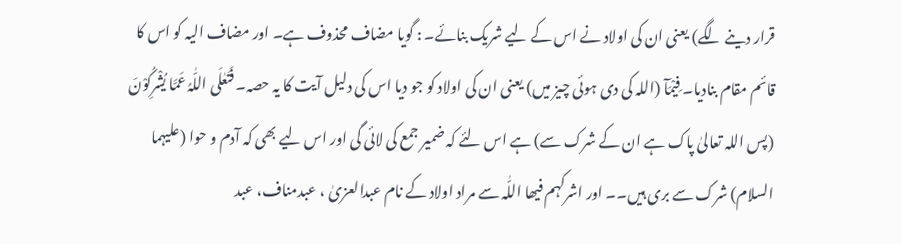قرار دینے لگے) یعنی ان کی اولاد نے اس کے لیے شریک بنائے۔ : گویا مضاف محذوف ہے۔ اور مضاف الیہ کو اس کا قائم مقام بنادیا۔ فِیْمَآ (اللہ کی دی ہوئی چیز میں) یعنی ان کی اولاد کو جو دیا اس کی دلیل آیت کا یہ حصہ۔ فَتَعٰلَی اللّٰہُ عَمَّا یُشْرِکُوْنَ (پس اللہ تعالیٰ پاک ہے ان کے شرک سے) ہے اس لئے کہ ضمیر جمع کی لائی گی اور اس لیے بھی کہ آدم و حوا (علیہما السلام) شرک سے بری ہیں۔۔ اور اشرکہم فیھا اللّٰہ سے مراد اولاد کے نام عبدالعزیٰ ، عبدمناف، عبد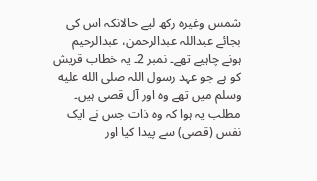شمس وغیرہ رکھ لیے حالانکہ اس کی بجائے عبداللہ عبدالرحمن، عبدالرحیم ہونے چاہیے تھے۔ نمبر 2۔ یہ خطاب قریش کو ہے جو عہد رسول اللہ صلى الله عليه وسلم میں تھے وہ اور آل قصی ہیں۔ مطلب یہ ہوا کہ وہ ذات جس نے ایک نفس (قصی) سے پیدا کیا اور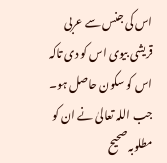اس کی جنس سے عربی قریشی بیوی اس کو دی تاکہ اس کو سکون حاصل ہو۔ جب اللہ تعالیٰ نے ان کو مطلوبہ صحیح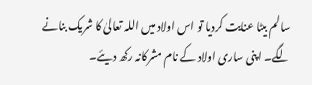سالم بیٹا عنایت کردیا تو اس اولاد میں اللہ تعالیٰ کا شریک بنانے لگے۔ اپنی ساری اولاد کے نام مشرکانہ رکھ دیئے۔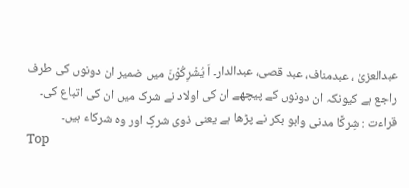عبدالعزیٰ ، عبدمناف، عبد قصی، عبدالدار۔ اَ یُشْرِکُوْنَ میں ضمیر ان دونوں کی طرف راجع ہے کیونکہ ان دونوں کے پیچھے ان کی اولاد نے شرک میں ان کی اتباع کی۔ قراءت : شِرکًا مدنی وابو بکر نے پڑھا ہے یعنی ذوی شرکٍ اور وہ شرکاء ہیں۔
Top